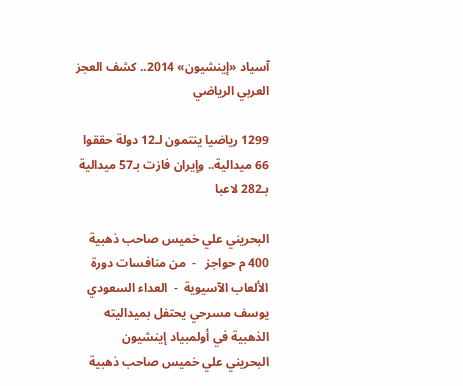آسياد «إينشيون» 2014.. كشف العجز العربي الرياضي

1299 رياضيا ينتمون لـ12 دولة حققوا 66 ميدالية.. وإيران فازت بـ57 ميدالية بـ282 لاعبا

البحريني علي خميس صاحب ذهبية 400 م حواجز   -  من منافسات دورة الألعاب الآسيوية  -  العداء السعودي يوسف مسرحي يحتفل بميداليته الذهبية في أولمبياد إينشيون
البحريني علي خميس صاحب ذهبية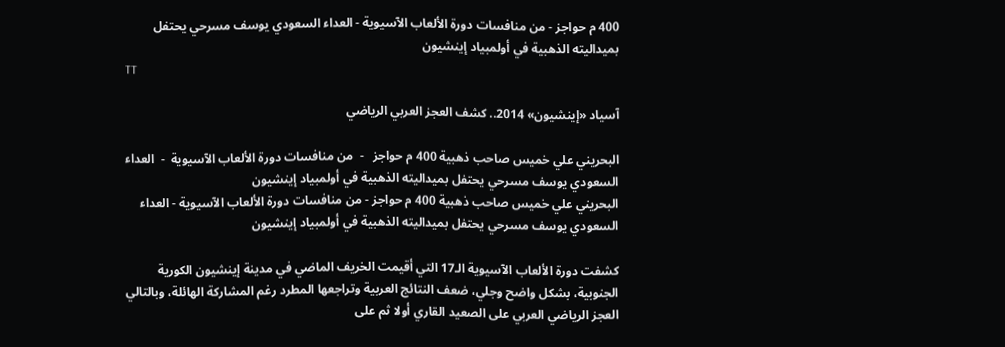400 م حواجز - من منافسات دورة الألعاب الآسيوية - العداء السعودي يوسف مسرحي يحتفل بميداليته الذهبية في أولمبياد إينشيون
TT

آسياد «إينشيون» 2014.. كشف العجز العربي الرياضي

البحريني علي خميس صاحب ذهبية 400 م حواجز   -  من منافسات دورة الألعاب الآسيوية  -  العداء السعودي يوسف مسرحي يحتفل بميداليته الذهبية في أولمبياد إينشيون
البحريني علي خميس صاحب ذهبية 400 م حواجز - من منافسات دورة الألعاب الآسيوية - العداء السعودي يوسف مسرحي يحتفل بميداليته الذهبية في أولمبياد إينشيون

كشفت دورة الألعاب الآسيوية الـ17 التي أقيمت الخريف الماضي في مدينة إينشيون الكورية الجنوبية، بشكل واضح وجلي، ضعف النتائج العربية وتراجعها المطرد رغم المشاركة الهائلة، وبالتالي العجز الرياضي العربي على الصعيد القاري أولا ثم على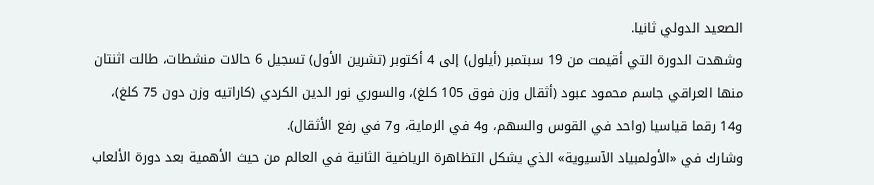الصعيد الدولي ثانيا.
وشهدت الدورة التي أقيمت من 19 سبتمبر (أيلول) إلى 4 أكتوبر (تشرين الأول) تسجيل 6 حالات منشطات، طالت اثنتان منها العراقي جاسم محمود عبود (أثقال وزن فوق 105 كلغ)، والسوري نور الدين الكردي (كاراتيه وزن دون 75 كلغ)، و14 رقما قياسيا (واحد في القوس والسهم، و4 في الرماية، و7 في رفع الأثقال).
وشارك في «الأولمبياد الآسيوية» الذي يشكل التظاهرة الرياضية الثانية في العالم من حيث الأهمية بعد دورة الألعاب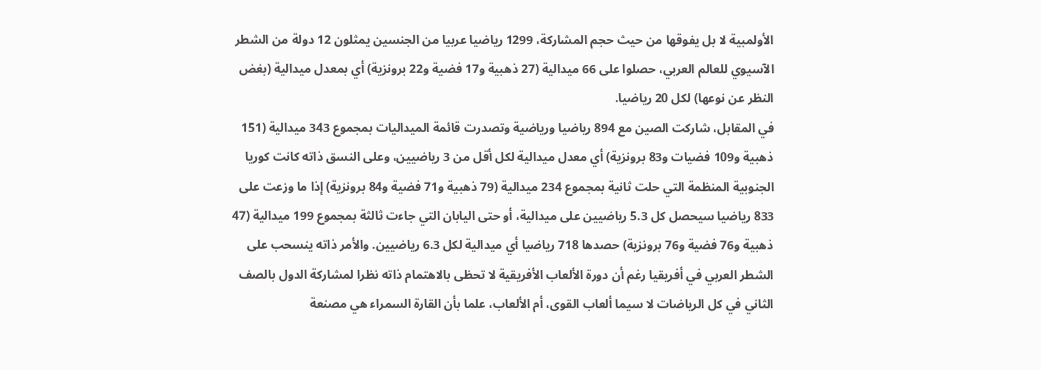الأولمبية لا بل يفوقها من حيث حجم المشاركة، 1299 رياضيا عربيا من الجنسين يمثلون 12 دولة من الشطر الآسيوي للعالم العربي، حصلوا على 66 ميدالية (27 ذهبية و17 فضية و22 برونزية) أي بمعدل ميدالية (بغض النظر عن نوعها) لكل 20 رياضيا.
في المقابل، شاركت الصين مع 894 رياضيا ورياضية وتصدرت قائمة الميداليات بمجموع 343 ميدالية (151 ذهبية و109 فضيات و83 برونزية) أي معدل ميدالية لكل أقل من 3 رياضيين، وعلى النسق ذاته كانت كوريا الجنوبية المنظمة التي حلت ثانية بمجموع 234 ميدالية (79 ذهبية و71 فضية و84 برونزية) إذا ما وزعت على 833 رياضيا سيحصل كل 5.3 رياضيين على ميدالية، أو حتى اليابان التي جاءت ثالثة بمجموع 199 ميدالية (47 ذهبية و76 فضية و76 برونزية) حصدها 718 رياضيا أي ميدالية لكل 6.3 رياضيين. والأمر ذاته ينسحب على الشطر العربي في أفريقيا رغم أن دورة الألعاب الأفريقية لا تحظى بالاهتمام ذاته نظرا لمشاركة الدول بالصف الثاني في كل الرياضات لا سيما ألعاب القوى، أم الألعاب، علما بأن القارة السمراء هي مصنعة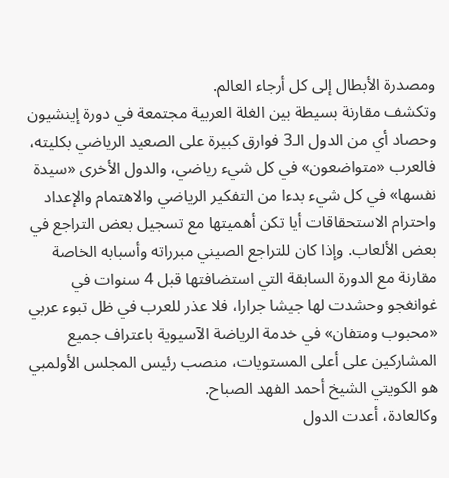ومصدرة الأبطال إلى كل أرجاء العالم.
وتكشف مقارنة بسيطة بين الغلة العربية مجتمعة في دورة إينشيون وحصاد أي من الدول الـ3 فوارق كبيرة على الصعيد الرياضي بكليته، فالعرب «متواضعون» في كل شيء رياضي، والدول الأخرى «سيدة نفسها» في كل شيء بدءا من التفكير الرياضي والاهتمام والإعداد واحترام الاستحقاقات أيا تكن أهميتها مع تسجيل بعض التراجع في بعض الألعاب. وإذا كان للتراجع الصيني مبرراته وأسبابه الخاصة مقارنة مع الدورة السابقة التي استضافتها قبل 4 سنوات في غوانغجو وحشدت لها جيشا جرارا، فلا عذر للعرب في ظل تبوء عربي «محبوب ومتفان» في خدمة الرياضة الآسيوية باعتراف جميع المشاركين على أعلى المستويات، منصب رئيس المجلس الأولمبي هو الكويتي الشيخ أحمد الفهد الصباح.
وكالعادة، أعدت الدول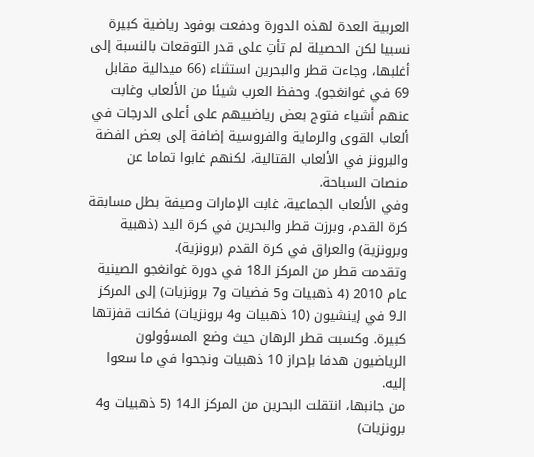العربية العدة لهذه الدورة ودفعت بوفود رياضية كبيرة نسبيا لكن الحصيلة لم تأتِ على قدر التوقعات بالنسبة إلى أغلبها، وجاءت قطر والبحرين استثناء (66 ميدالية مقابل 69 في غوانغجو). وحفظ العرب شيئا من الألعاب وغابت عنهم أشياء فتوج بعض رياضييهم على أعلى الدرجات في ألعاب القوى والرماية والفروسية إضافة إلى بعض الفضة والبرونز في الألعاب القتالية، لكنهم غابوا تماما عن منصات السباحة.
وفي الألعاب الجماعية، غابت الإمارات وصيفة بطل مسابقة كرة القدم، وبرزت قطر والبحرين في كرة اليد (ذهبية وبرونزية) والعراق في كرة القدم (برونزية).
وتقدمت قطر من المركز الـ18 في دورة غوانغجو الصينية عام 2010 (4 ذهبيات و5 فضيات و7 برونزيات) إلى المركز الـ9 في إينشيون (10 ذهبيات و4 برونزيات) فكانت قفزتها كبيرة. وكسبت قطر الرهان حيث وضع المسؤولون الرياضيون هدفا بإحراز 10 ذهبيات ونجحوا في ما سعوا إليه.
من جانبها، انتقلت البحرين من المركز الـ14 (5 ذهبيات و4 برونزيات)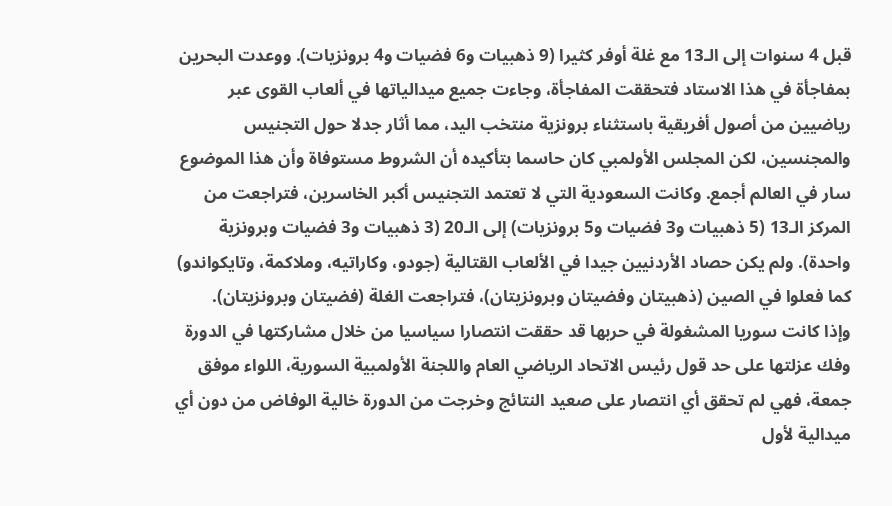قبل 4 سنوات إلى الـ13 مع غلة أوفر كثيرا (9 ذهبيات و6 فضيات و4 برونزيات). ووعدت البحرين بمفاجأة في هذا الاستاد فتحققت المفاجأة، وجاءت جميع ميدالياتها في ألعاب القوى عبر رياضيين من أصول أفريقية باستثناء برونزية منتخب اليد، مما أثار جدلا حول التجنيس والمجنسين، لكن المجلس الأولمبي كان حاسما بتأكيده أن الشروط مستوفاة وأن هذا الموضوع سار في العالم أجمع. وكانت السعودية التي لا تعتمد التجنيس أكبر الخاسرين، فتراجعت من المركز الـ13 (5 ذهبيات و3 فضيات و5 برونزيات) إلى الـ20 (3 ذهبيات و3 فضيات وبرونزية واحدة). ولم يكن حصاد الأردنيين جيدا في الألعاب القتالية (جودو، وكاراتيه، وملاكمة، وتايكواندو) كما فعلوا في الصين (ذهبيتان وفضيتان وبرونزيتان)، فتراجعت الغلة (فضيتان وبرونزيتان).
وإذا كانت سوريا المشغولة في حربها قد حققت انتصارا سياسيا من خلال مشاركتها في الدورة وفك عزلتها على حد قول رئيس الاتحاد الرياضي العام واللجنة الأولمبية السورية، اللواء موفق جمعة، فهي لم تحقق أي انتصار على صعيد النتائج وخرجت من الدورة خالية الوفاض من دون أي ميدالية لأول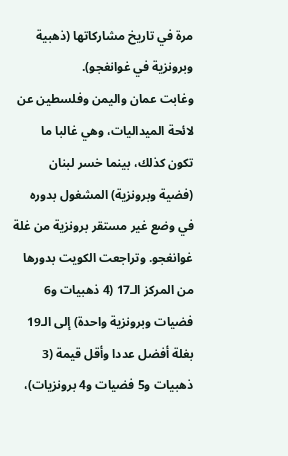مرة في تاريخ مشاركاتها (ذهبية وبرونزية في غوانغجو).
وغابت عمان واليمن وفلسطين عن لائحة الميداليات، وهي غالبا ما تكون كذلك، بينما خسر لبنان (فضية وبرونزية) المشغول بدوره في وضع غير مستقر برونزية من غلة غوانغجو. وتراجعت الكويت بدورها من المركز الـ17 (4 ذهبيات و6 فضيات وبرونزية واحدة) إلى الـ19 بغلة أفضل عددا وأقل قيمة (3 ذهبيات و5 فضيات و4 برونزيات)،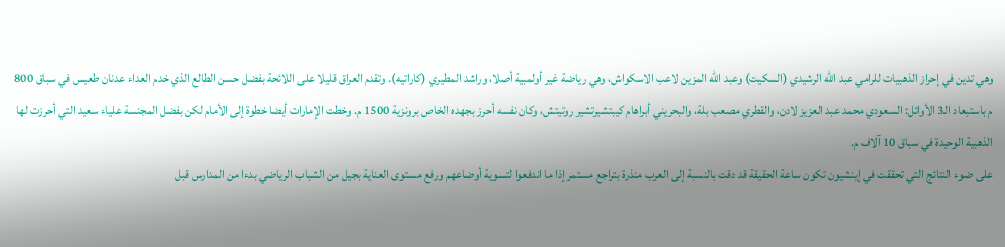وهي تدين في إحراز الذهبيات للرامي عبد الله الرشيدي (السكيت) وعبد الله المزين لاعب الاسكواش، وهي رياضة غير أولمبية أصلا، وراشد المطيري (كاراتيه). وتقدم العراق قليلا على اللائحة بفضل حسن الطالع الذي خدم العداء عدنان طعيس في سباق 800 م باستبعاد الـ3 الأوائل: السعودي محمد عبد العزيز لادن، والقطري مصعب بلة، والبحريني أبراهام كيبتشيرتشير روتيتش، وكان نفسه أحرز بجهده الخاص برونزية 1500 م. وخطت الإمارات أيضا خطوة إلى الأمام لكن بفضل المجنسة علياء سعيد التي أحرزت لها الذهبية الوحيدة في سباق 10 آلاف م.
على ضوء النتائج التي تحققت في إينشيون تكون ساعة الحقيقة قد دقت بالنسبة إلى العرب منذرة بتراجع مستمر إذا ما اندفعوا لتسوية أوضاعهم ورفع مستوى العناية بجيل من الشباب الرياضي بدءا من المدارس قبل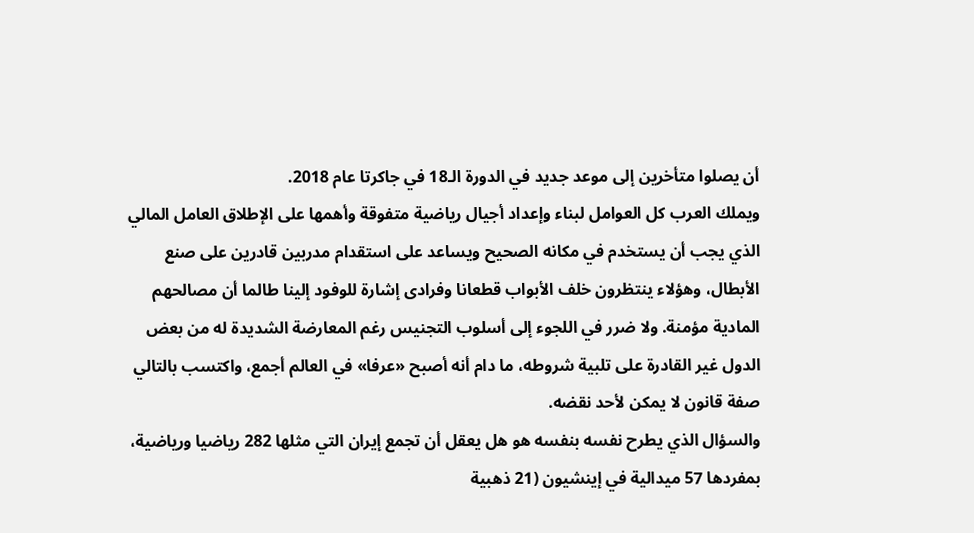أن يصلوا متأخرين إلى موعد جديد في الدورة الـ18 في جاكرتا عام 2018.
ويملك العرب كل العوامل لبناء وإعداد أجيال رياضية متفوقة وأهمها على الإطلاق العامل المالي الذي يجب أن يستخدم في مكانه الصحيح ويساعد على استقدام مدربين قادرين على صنع الأبطال، وهؤلاء ينتظرون خلف الأبواب قطعانا وفرادى إشارة للوفود إلينا طالما أن مصالحهم المادية مؤمنة. ولا ضرر في اللجوء إلى أسلوب التجنيس رغم المعارضة الشديدة له من بعض الدول غير القادرة على تلبية شروطه، ما دام أنه أصبح «عرفا» في العالم أجمع، واكتسب بالتالي صفة قانون لا يمكن لأحد نقضه.
والسؤال الذي يطرح نفسه بنفسه هو هل يعقل أن تجمع إيران التي مثلها 282 رياضيا ورياضية، بمفردها 57 ميدالية في إينشيون (21 ذهبية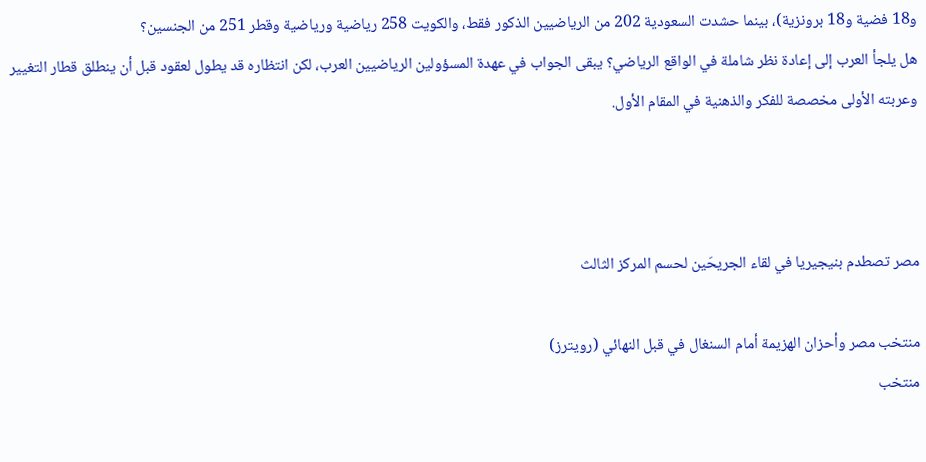و18 فضية و18 برونزية)، بينما حشدت السعودية 202 من الرياضيين الذكور فقط، والكويت 258 رياضية ورياضية وقطر 251 من الجنسين؟
هل يلجأ العرب إلى إعادة نظر شاملة في الواقع الرياضي؟ يبقى الجواب في عهدة المسؤولين الرياضيين العرب، لكن انتظاره قد يطول لعقود قبل أن ينطلق قطار التغيير وعربته الأولى مخصصة للفكر والذهنية في المقام الأول.



مصر تصطدم بنيجيريا في لقاء الجريحَين لحسم المركز الثالث

منتخب مصر وأحزان الهزيمة أمام السنغال في قبل النهائي (رويترز)
منتخب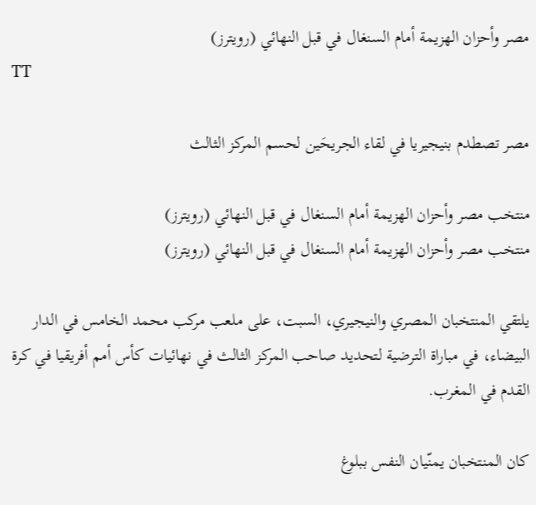مصر وأحزان الهزيمة أمام السنغال في قبل النهائي (رويترز)
TT

مصر تصطدم بنيجيريا في لقاء الجريحَين لحسم المركز الثالث

منتخب مصر وأحزان الهزيمة أمام السنغال في قبل النهائي (رويترز)
منتخب مصر وأحزان الهزيمة أمام السنغال في قبل النهائي (رويترز)

يلتقي المنتخبان المصري والنيجيري، السبت، على ملعب مركب محمد الخامس في الدار البيضاء، في مباراة الترضية لتحديد صاحب المركز الثالث في نهائيات كأس أمم أفريقيا في كرة القدم في المغرب.

كان المنتخبان يمنّيان النفس ببلوغ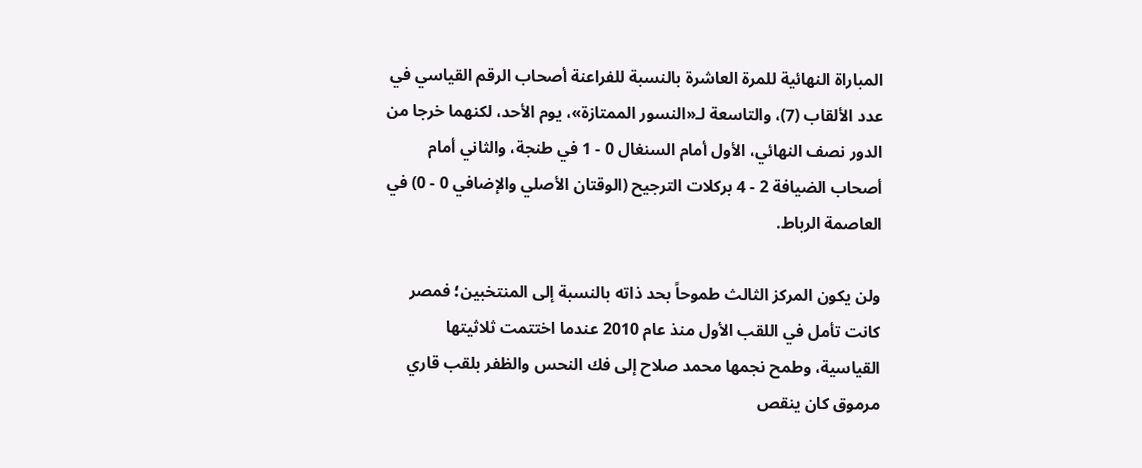المباراة النهائية للمرة العاشرة بالنسبة للفراعنة أصحاب الرقم القياسي في عدد الألقاب (7)، والتاسعة لـ«النسور الممتازة»، يوم الأحد، لكنهما خرجا من الدور نصف النهائي، الأول أمام السنغال 0 - 1 في طنجة، والثاني أمام أصحاب الضيافة 2 - 4 بركلات الترجيح (الوقتان الأصلي والإضافي 0 - 0) في العاصمة الرباط.

ولن يكون المركز الثالث طموحاً بحد ذاته بالنسبة إلى المنتخبين؛ فمصر كانت تأمل في اللقب الأول منذ عام 2010 عندما اختتمت ثلاثيتها القياسية، وطمح نجمها محمد صلاح إلى فك النحس والظفر بلقب قاري مرموق كان ينقص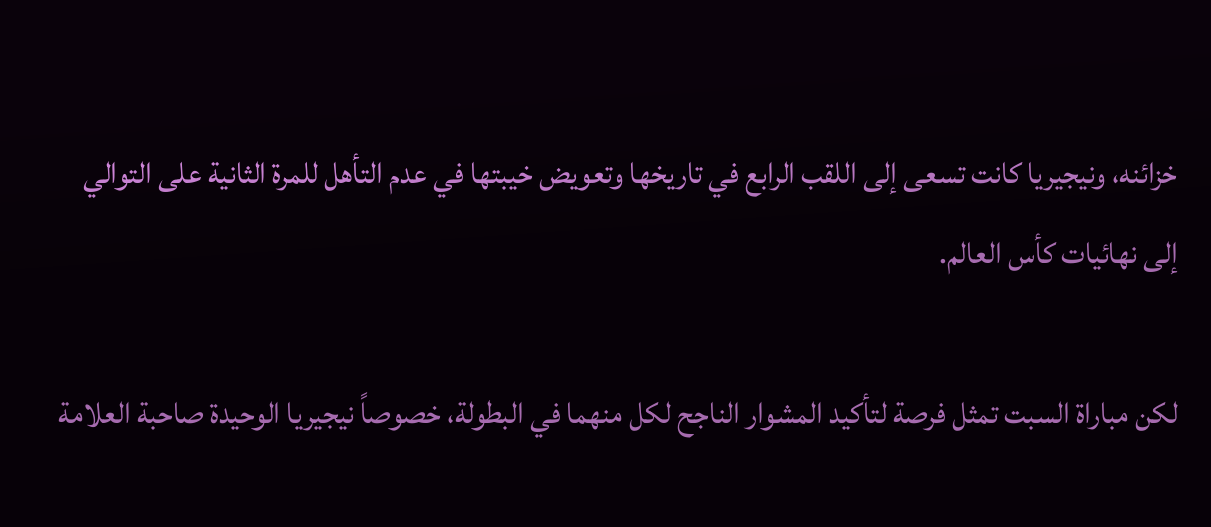خزائنه، ونيجيريا كانت تسعى إلى اللقب الرابع في تاريخها وتعويض خيبتها في عدم التأهل للمرة الثانية على التوالي إلى نهائيات كأس العالم.

لكن مباراة السبت تمثل فرصة لتأكيد المشوار الناجح لكل منهما في البطولة، خصوصاً نيجيريا الوحيدة صاحبة العلامة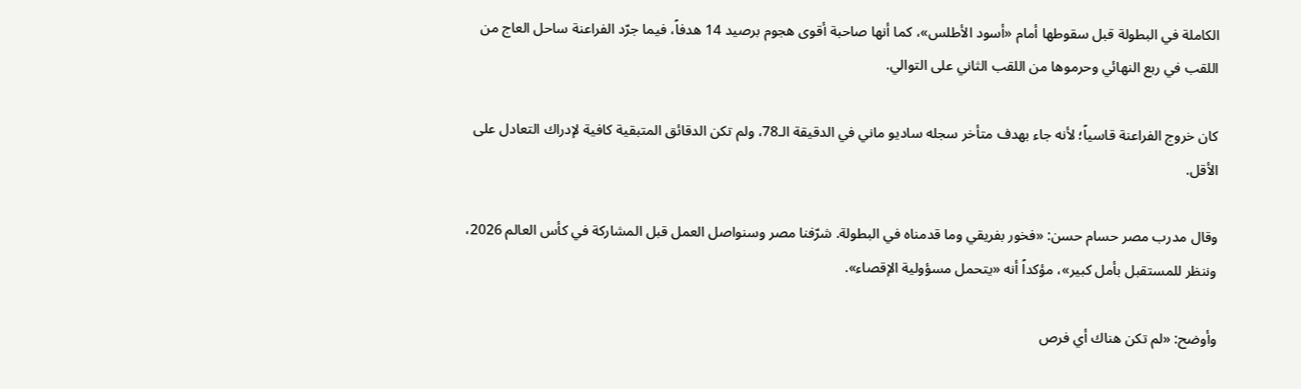الكاملة في البطولة قبل سقوطها أمام «أسود الأطلس»، كما أنها صاحبة أقوى هجوم برصيد 14 هدفاً، فيما جرّد الفراعنة ساحل العاج من اللقب في ربع النهائي وحرموها من اللقب الثاني على التوالي.

كان خروج الفراعنة قاسياً؛ لأنه جاء بهدف متأخر سجله ساديو ماني في الدقيقة الـ78، ولم تكن الدقائق المتبقية كافية لإدراك التعادل على الأقل.

وقال مدرب مصر حسام حسن: «فخور بفريقي وما قدمناه في البطولة. شرّفنا مصر وسنواصل العمل قبل المشاركة في كأس العالم 2026، وننظر للمستقبل بأمل كبير»، مؤكداً أنه «يتحمل مسؤولية الإقصاء».

وأوضح: «لم تكن هناك أي فرص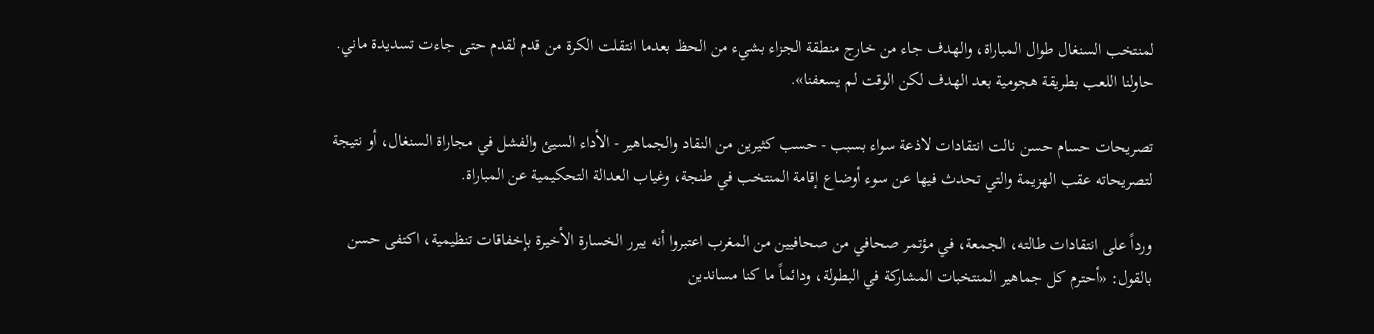لمنتخب السنغال طوال المباراة، والهدف جاء من خارج منطقة الجزاء بشيء من الحظ بعدما انتقلت الكرة من قدم لقدم حتى جاءت تسديدة ماني. حاولنا اللعب بطريقة هجومية بعد الهدف لكن الوقت لم يسعفنا».

تصريحات حسام حسن نالت انتقادات لاذعة سواء بسبب - حسب كثيرين من النقاد والجماهير - الأداء السيئ والفشل في مجاراة السنغال، أو نتيجة لتصريحاته عقب الهزيمة والتي تحدث فيها عن سوء أوضاع إقامة المنتخب في طنجة، وغياب العدالة التحكيمية عن المباراة.

ورداً على انتقادات طالته، الجمعة، في مؤتمر صحافي من صحافيين من المغرب اعتبروا أنه يبرر الخسارة الأخيرة بإخفاقات تنظيمية، اكتفى حسن بالقول: «أحترم كل جماهير المنتخبات المشاركة في البطولة، ودائماً ما كنا مساندين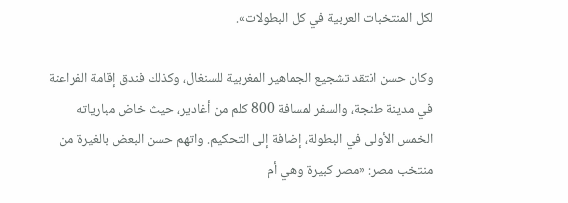لكل المنتخبات العربية في كل البطولات».

وكان حسن انتقد تشجيع الجماهير المغربية للسنغال، وكذلك فندق إقامة الفراعنة في مدينة طنجة، والسفر لمسافة 800 كلم من أغادير، حيث خاض مبارياته الخمس الأولى في البطولة، إضافة إلى التحكيم. واتهم حسن البعض بالغيرة من منتخب مصر: «مصر كبيرة وهي أم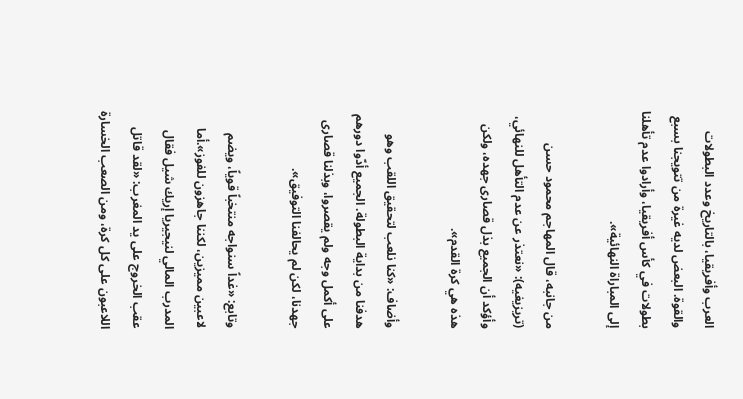العرب وأفريقيا، بالتاريخ وعدد البطولات والقوة. البعض لديه غيرة من تتويجنا بسبع بطولات في كأس أفريقيا، وأرادوا عدم تأهلنا إلى المباراة النهائية».

من جانبه، قال المهاجم محمود حسن (تريزيغيه): «نعتذر عن عدم التأهل للنهائي، وأؤكد أن الجميع بذل قصارى جهده، ولكن هذه هي كرة القدم».

وأضاف: «كنا نلعب لتحقيق اللقب وهو هدفنا من بداية البطولة. الجميع أدّوا دورهم على أكمل وجه ولم يقصروا، وبذلنا قصارى جهدنا، لكن لم يحالفنا التوفيق».

وتابع: «غداً سنواجه منتخباً قوياً، ويضم لاعبين مميزين، لكننا جاهزون للفوز».أما المدرب المالي لنيجيريا إريك شيل فقال عقب الخروج على يد المغرب: «لقد قاتل اللاعبون على كل كرة، ومن الصعب الخسارة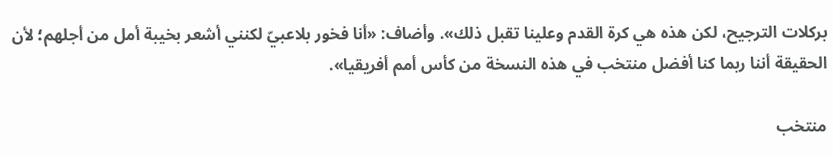بركلات الترجيح، لكن هذه هي كرة القدم وعلينا تقبل ذلك». وأضاف: «أنا فخور بلاعبيّ لكنني أشعر بخيبة أمل من أجلهم؛ لأن الحقيقة أننا ربما كنا أفضل منتخب في هذه النسخة من كأس أمم أفريقيا».

منتخب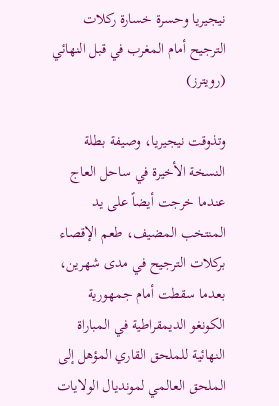نيجيريا وحسرة خسارة ركلات الترجيح أمام المغرب في قبل النهائي (رويترز)

وتذوقت نيجيريا، وصيفة بطلة النسخة الأخيرة في ساحل العاج عندما خرجت أيضاً على يد المنتخب المضيف، طعم الإقصاء بركلات الترجيح في مدى شهرين، بعدما سقطت أمام جمهورية الكونغو الديمقراطية في المباراة النهائية للملحق القاري المؤهل إلى الملحق العالمي لمونديال الولايات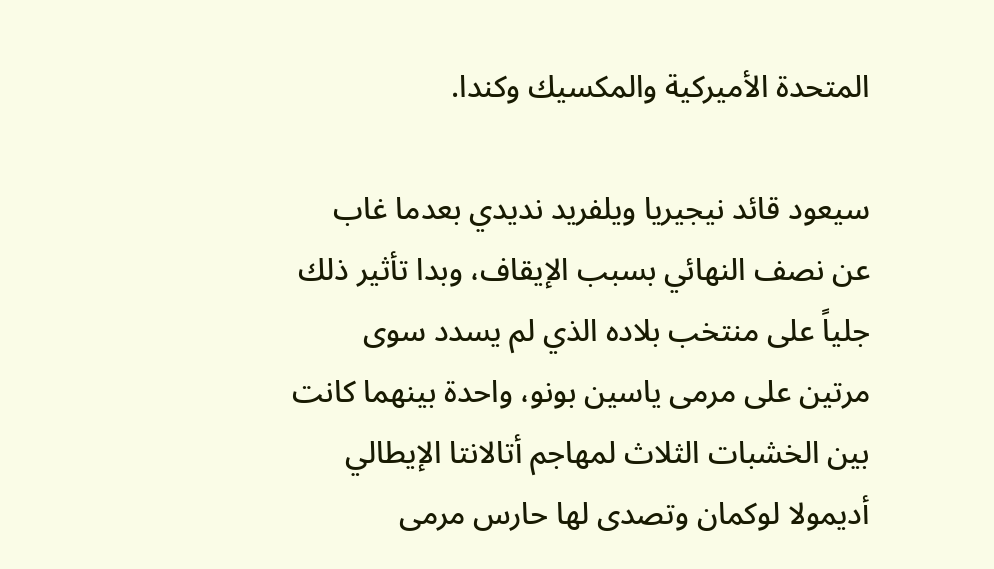المتحدة الأميركية والمكسيك وكندا.

سيعود قائد نيجيريا ويلفريد نديدي بعدما غاب عن نصف النهائي بسبب الإيقاف، وبدا تأثير ذلك جلياً على منتخب بلاده الذي لم يسدد سوى مرتين على مرمى ياسين بونو، واحدة بينهما كانت بين الخشبات الثلاث لمهاجم أتالانتا الإيطالي أديمولا لوكمان وتصدى لها حارس مرمى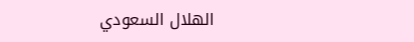الهلال السعودي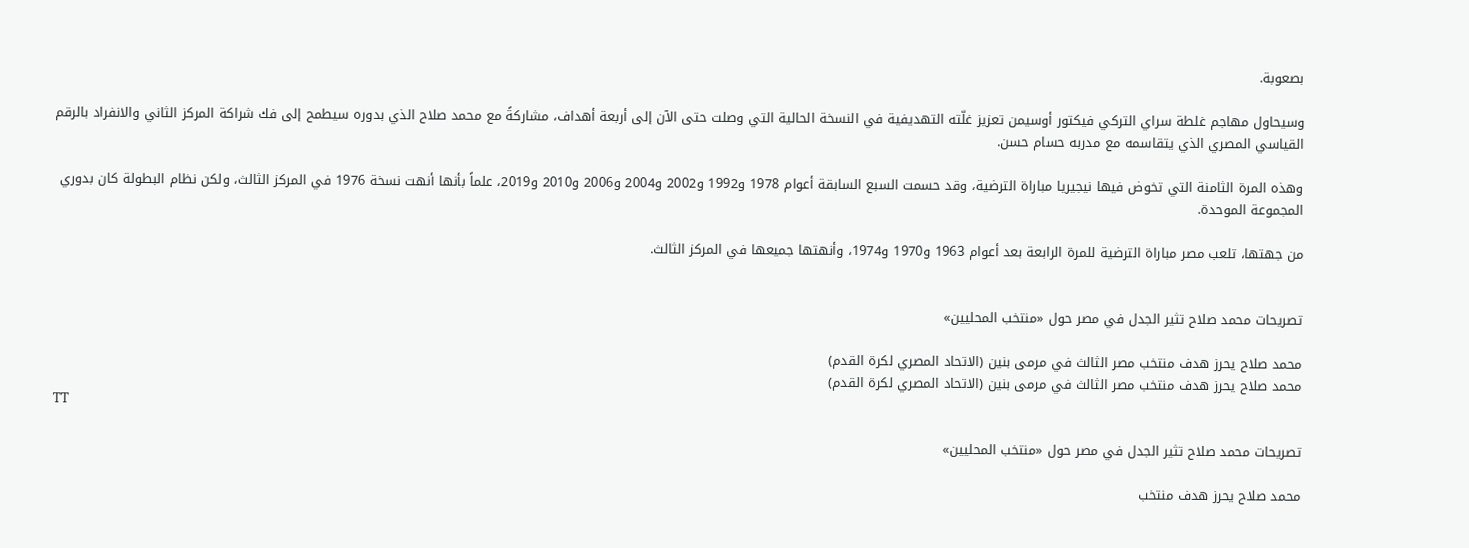بصعوبة.

وسيحاول مهاجم غلطة سراي التركي فيكتور أوسيمن تعزيز غلّته التهديفية في النسخة الحالية التي وصلت حتى الآن إلى أربعة أهداف، مشاركةً مع محمد صلاح الذي بدوره سيطمح إلى فك شراكة المركز الثاني والانفراد بالرقم القياسي المصري الذي يتقاسمه مع مدربه حسام حسن.

وهذه المرة الثامنة التي تخوض فيها نيجيريا مباراة الترضية، وقد حسمت السبع السابقة أعوام 1978 و1992 و2002 و2004 و2006 و2010 و2019، علماً بأنها أنهت نسخة 1976 في المركز الثالث، ولكن نظام البطولة كان بدوري المجموعة الموحدة.

من جهتها، تلعب مصر مباراة الترضية للمرة الرابعة بعد أعوام 1963 و1970 و1974، وأنهتها جميعها في المركز الثالث.


تصريحات محمد صلاح تثير الجدل في مصر حول «منتخب المحليين»

محمد صلاح يحرز هدف منتخب مصر الثالث في مرمى بنين (الاتحاد المصري لكرة القدم)
محمد صلاح يحرز هدف منتخب مصر الثالث في مرمى بنين (الاتحاد المصري لكرة القدم)
TT

تصريحات محمد صلاح تثير الجدل في مصر حول «منتخب المحليين»

محمد صلاح يحرز هدف منتخب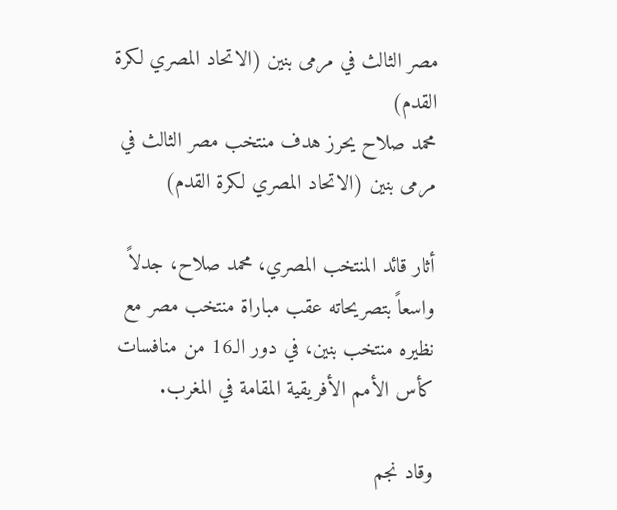مصر الثالث في مرمى بنين (الاتحاد المصري لكرة القدم)
محمد صلاح يحرز هدف منتخب مصر الثالث في مرمى بنين (الاتحاد المصري لكرة القدم)

أثار قائد المنتخب المصري، محمد صلاح، جدلاً واسعاً بتصريحاته عقب مباراة منتخب مصر مع نظيره منتخب بنين، في دور الـ16 من منافسات كأس الأمم الأفريقية المقامة في المغرب.

وقاد نجم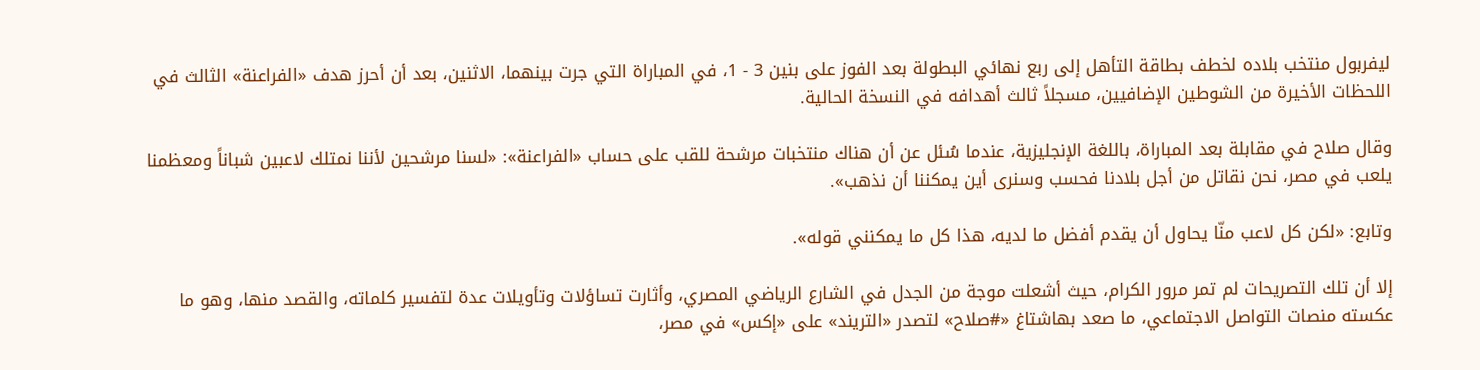ليفربول منتخب بلاده لخطف بطاقة التأهل إلى ربع نهائي البطولة بعد الفوز على بنين 3 - 1، في المباراة التي جرت بينهما، الاثنين، بعد أن أحرز هدف «الفراعنة» الثالث في اللحظات الأخيرة من الشوطين الإضافيين، مسجلاً ثالث أهدافه في النسخة الحالية.

وقال صلاح في مقابلة بعد المباراة، باللغة الإنجليزية، عندما سُئل عن أن هناك منتخبات مرشحة للقب على حساب «الفراعنة»: «لسنا مرشحين لأننا نمتلك لاعبين شباناً ومعظمنا يلعب في مصر، نحن نقاتل من أجل بلادنا فحسب وسنرى أين يمكننا أن نذهب».

وتابع: «لكن كل لاعب منّا يحاول أن يقدم أفضل ما لديه، هذا كل ما يمكنني قوله».

إلا أن تلك التصريحات لم تمر مرور الكرام، حيث أشعلت موجة من الجدل في الشارع الرياضي المصري، وأثارت تساؤلات وتأويلات عدة لتفسير كلماته، والقصد منها، وهو ما عكسته منصات التواصل الاجتماعي، ما صعد بهاشتاغ «#صلاح» لتصدر «التريند» على «إكس» في مصر،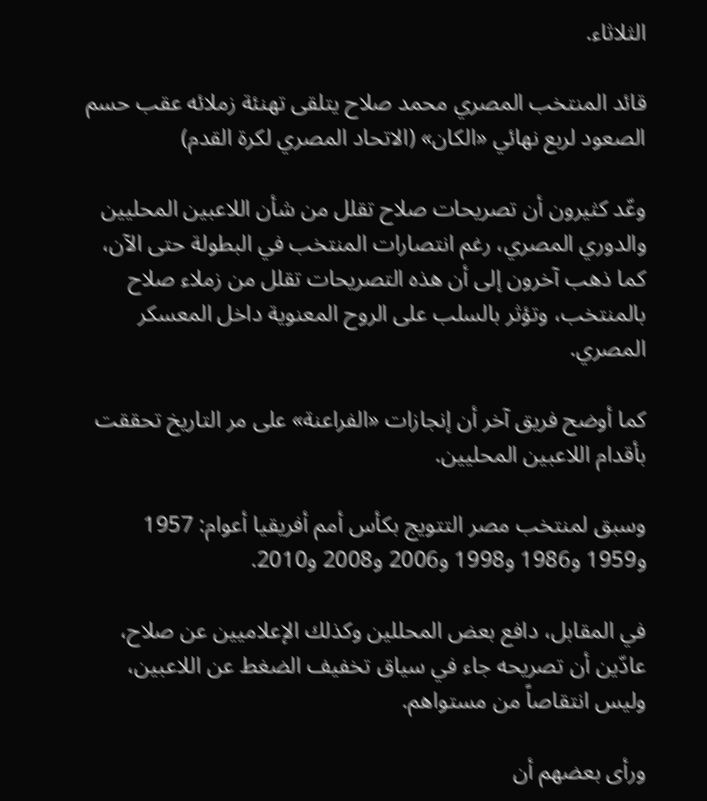الثلاثاء.

قائد المنتخب المصري محمد صلاح يتلقى تهنئة زملائه عقب حسم الصعود لربع نهائي «الكان» (الاتحاد المصري لكرة القدم)

وعّد كثيرون أن تصريحات صلاح تقلل من شأن اللاعبين المحليين والدوري المصري، رغم انتصارات المنتخب في البطولة حتى الآن، كما ذهب آخرون إلى أن هذه التصريحات تقلل من زملاء صلاح بالمنتخب، وتؤثر بالسلب على الروح المعنوية داخل المعسكر المصري.

كما أوضح فريق آخر أن إنجازات «الفراعنة» على مر التاريخ تحققت بأقدام اللاعبين المحليين.

وسبق لمنتخب مصر التتويج بكأس أمم أفريقيا أعوام: 1957 و1959 و1986 و1998 و2006 و2008 و2010.

في المقابل، دافع بعض المحللين وكذلك الإعلاميين عن صلاح، عادّين أن تصريحه جاء في سياق تخفيف الضغط عن اللاعبين، وليس انتقاصاً من مستواهم.

ورأى بعضهم أن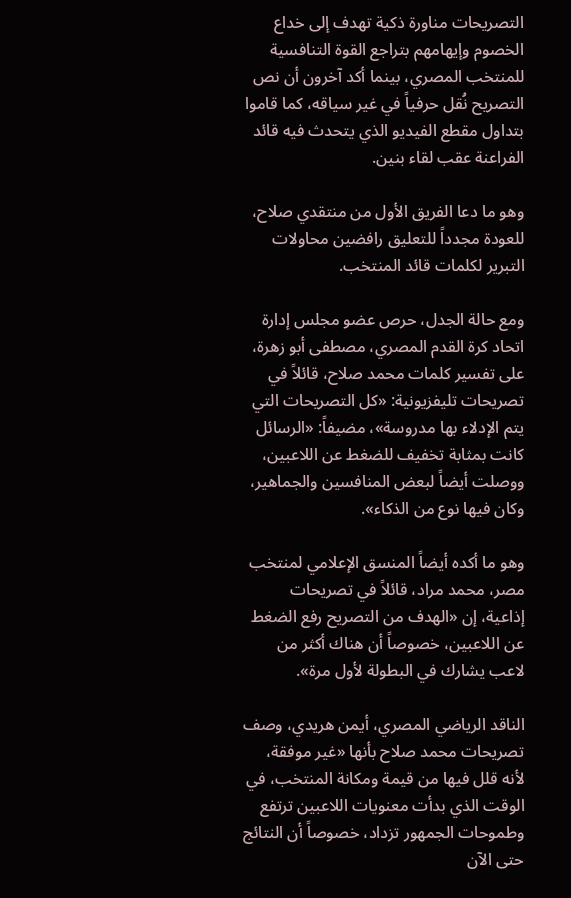التصريحات مناورة ذكية تهدف إلى خداع الخصوم وإيهامهم بتراجع القوة التنافسية للمنتخب المصري، بينما أكد آخرون أن نص التصريح نُقل حرفياً في غير سياقه، كما قاموا بتداول مقطع الفيديو الذي يتحدث فيه قائد الفراعنة عقب لقاء بنين.

وهو ما دعا الفريق الأول من منتقدي صلاح، للعودة مجدداً للتعليق رافضين محاولات التبرير لكلمات قائد المنتخب.

ومع حالة الجدل، حرص عضو مجلس إدارة اتحاد كرة القدم المصري، مصطفى أبو زهرة، على تفسير كلمات محمد صلاح، قائلاً في تصريحات تليفزيونية: «كل التصريحات التي يتم الإدلاء بها مدروسة»، مضيفاً: «الرسائل كانت بمثابة تخفيف للضغط عن اللاعبين، ووصلت أيضاً لبعض المنافسين والجماهير، وكان فيها نوع من الذكاء».

وهو ما أكده أيضاً المنسق الإعلامي لمنتخب مصر، محمد مراد، قائلاً في تصريحات إذاعية، إن «الهدف من التصريح رفع الضغط عن اللاعبين، خصوصاً أن هناك أكثر من لاعب يشارك في البطولة لأول مرة».

الناقد الرياضي المصري، أيمن هريدي، وصف تصريحات محمد صلاح بأنها «غير موفقة، لأنه قلل فيها من قيمة ومكانة المنتخب، في الوقت الذي بدأت معنويات اللاعبين ترتفع وطموحات الجمهور تزداد، خصوصاً أن النتائج حتى الآن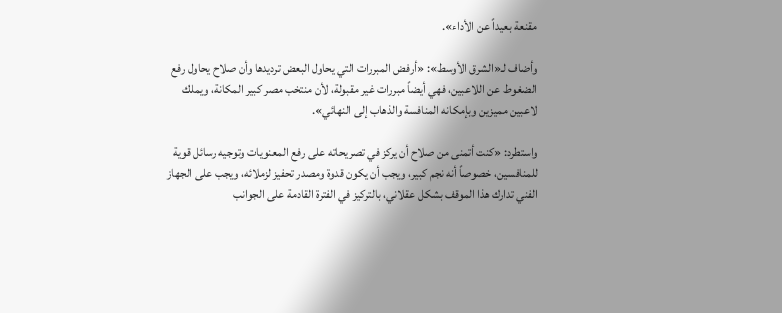مقنعة بعيداً عن الأداء».

وأضاف لـ«الشرق الأوسط»: «أرفض المبررات التي يحاول البعض ترديدها وأن صلاح يحاول رفع الضغوط عن اللاعبين، فهي أيضاً مبررات غير مقبولة، لأن منتخب مصر كبير المكانة، ويملك لاعبين مميزين وبإمكانه المنافسة والذهاب إلى النهائي».

واستطرد: «كنت أتمنى من صلاح أن يركز في تصريحاته على رفع المعنويات وتوجيه رسائل قوية للمنافسين، خصوصاً أنه نجم كبير، ويجب أن يكون قدوة ومصدر تحفيز لزملائه، ويجب على الجهاز الفني تدارك هذا الموقف بشكل عقلاني، بالتركيز في الفترة القادمة على الجوانب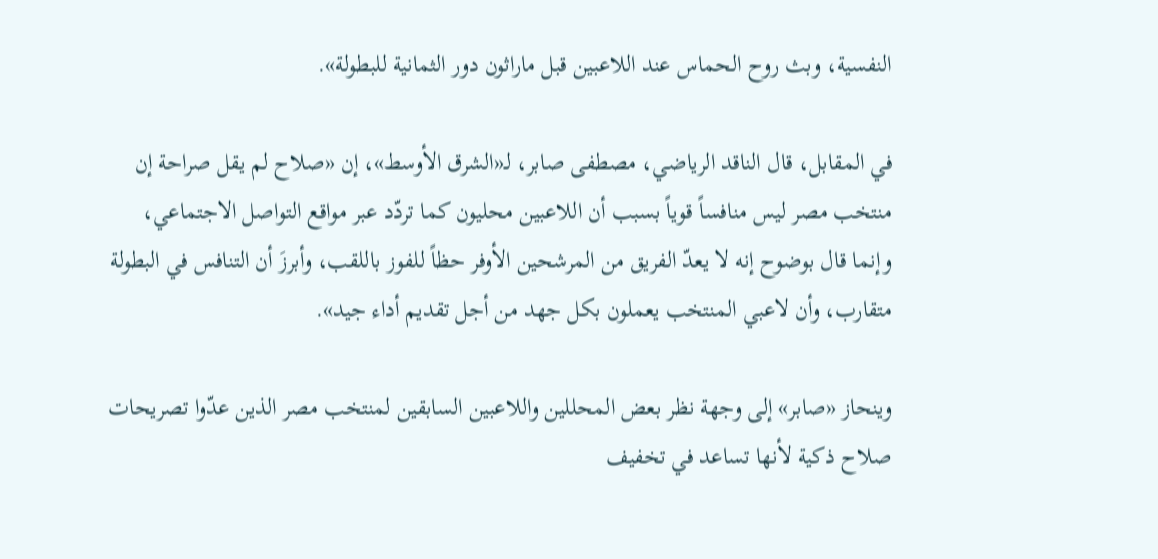النفسية، وبث روح الحماس عند اللاعبين قبل ماراثون دور الثمانية للبطولة».

في المقابل، قال الناقد الرياضي، مصطفى صابر، لـ«الشرق الأوسط»، إن «صلاح لم يقل صراحة إن منتخب مصر ليس منافساً قوياً بسبب أن اللاعبين محليون كما تردّد عبر مواقع التواصل الاجتماعي، وإنما قال بوضوح إنه لا يعدّ الفريق من المرشحين الأوفر حظاً للفوز باللقب، وأبرزَ أن التنافس في البطولة متقارب، وأن لاعبي المنتخب يعملون بكل جهد من أجل تقديم أداء جيد».

وينحاز «صابر» إلى وجهة نظر بعض المحللين واللاعبين السابقين لمنتخب مصر الذين عدّوا تصريحات صلاح ذكية لأنها تساعد في تخفيف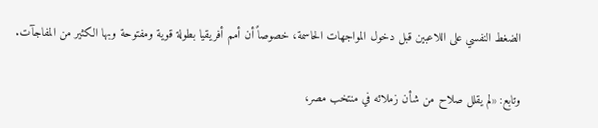الضغط النفسي على اللاعبين قبل دخول المواجهات الحاسمة، خصوصاً أن أمم أفريقيا بطولة قوية ومفتوحة وبها الكثير من المفاجآت.

وتابع: «لم يقلل صلاح من شأن زملائه في منتخب مصر،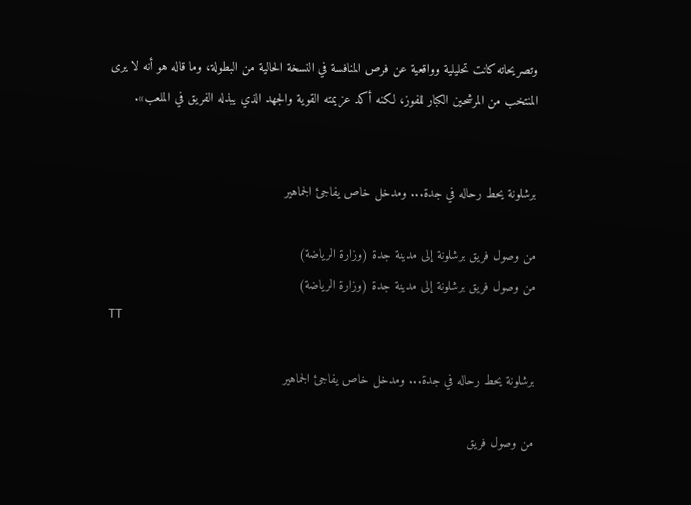وتصريحاته كانت تحليلية وواقعية عن فرص المنافسة في النسخة الحالية من البطولة، وما قاله هو أنه لا يرى المنتخب من المرشحين الكبار للفوز، لكنه أكد عزيمته القوية والجهد الذي يبذله الفريق في الملعب».


برشلونة يحط رحاله في جدة... ومدخل خاص يفاجئ الجماهير

من وصول فريق برشلونة إلى مدينة جدة (وزارة الرياضة)
من وصول فريق برشلونة إلى مدينة جدة (وزارة الرياضة)
TT

برشلونة يحط رحاله في جدة... ومدخل خاص يفاجئ الجماهير

من وصول فريق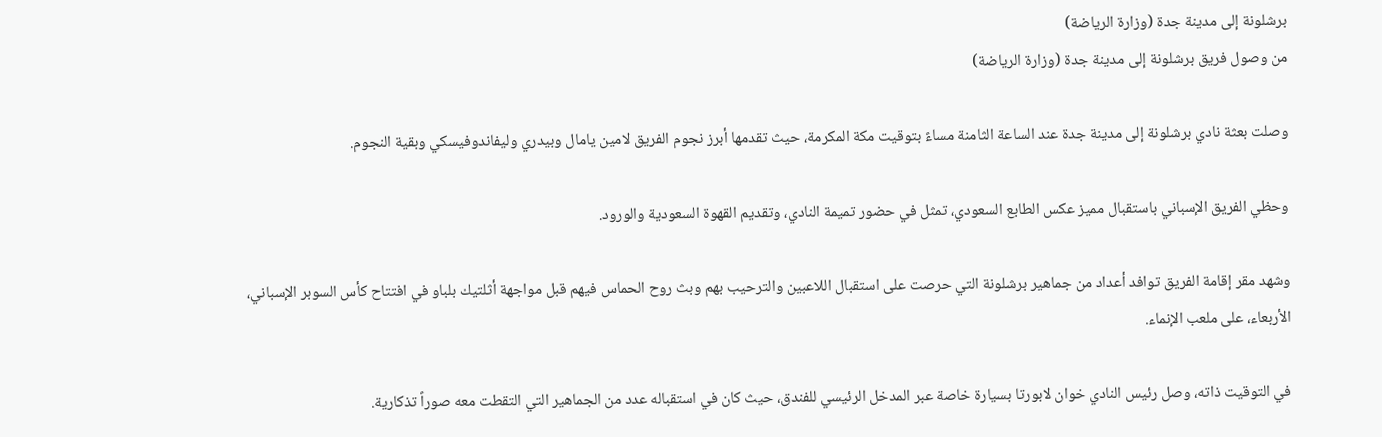برشلونة إلى مدينة جدة (وزارة الرياضة)
من وصول فريق برشلونة إلى مدينة جدة (وزارة الرياضة)

وصلت بعثة نادي برشلونة إلى مدينة جدة عند الساعة الثامنة مساءً بتوقيت مكة المكرمة، حيث تقدمها أبرز نجوم الفريق لامين يامال وبيدري وليفاندوفيسكي وبقية النجوم.

وحظي الفريق الإسباني باستقبال مميز عكس الطابع السعودي، تمثل في حضور تميمة النادي، وتقديم القهوة السعودية والورود.

وشهد مقر إقامة الفريق توافد أعداد من جماهير برشلونة التي حرصت على استقبال اللاعبين والترحيب بهم وبث روح الحماس فيهم قبل مواجهة أثلتيك بلباو في افتتاح كأس السوبر الإسباني، الأربعاء، على ملعب الإنماء.

في التوقيت ذاته، وصل رئيس النادي خوان لابورتا بسيارة خاصة عبر المدخل الرئيسي للفندق، حيث كان في استقباله عدد من الجماهير التي التقطت معه صوراً تذكارية.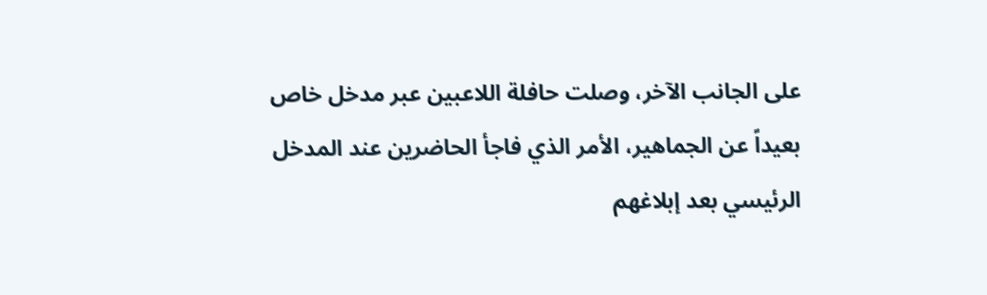على الجانب الآخر، وصلت حافلة اللاعبين عبر مدخل خاص بعيداً عن الجماهير، الأمر الذي فاجأ الحاضرين عند المدخل الرئيسي بعد إبلاغهم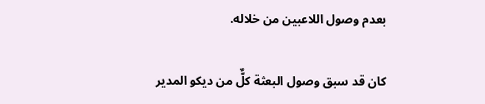بعدم وصول اللاعبين من خلاله.

كان قد سبق وصول البعثة كلٌّ من ديكو المدير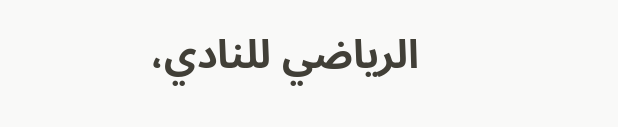الرياضي للنادي،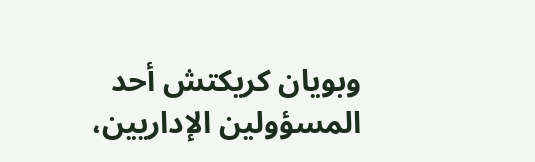وبويان كريكتش أحد المسؤولين الإداريين،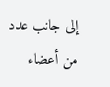إلى جانب عدد من أعضاء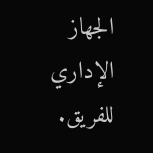الجهاز الإداري للفريق.